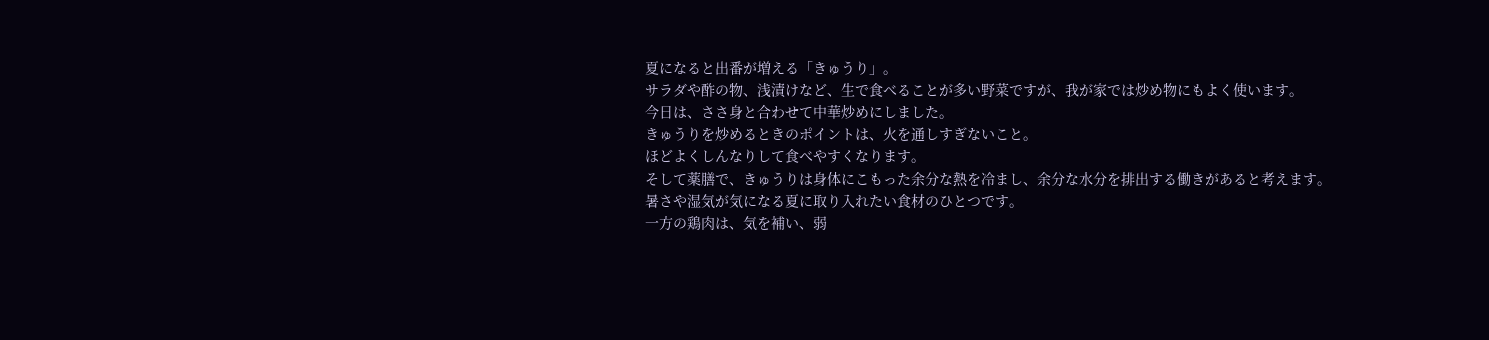夏になると出番が増える「きゅうり」。
サラダや酢の物、浅漬けなど、生で食べることが多い野菜ですが、我が家では炒め物にもよく使います。
今日は、ささ身と合わせて中華炒めにしました。
きゅうりを炒めるときのポイントは、火を通しすぎないこと。
ほどよくしんなりして食べやすくなります。
そして薬膳で、きゅうりは身体にこもった余分な熱を冷まし、余分な水分を排出する働きがあると考えます。
暑さや湿気が気になる夏に取り入れたい食材のひとつです。
一方の鶏肉は、気を補い、弱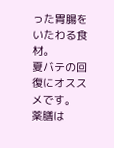った胃腸をいたわる食材。
夏バテの回復にオススメです。
薬膳は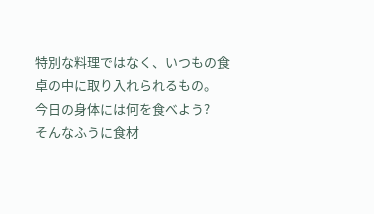特別な料理ではなく、いつもの食卓の中に取り入れられるもの。
今日の身体には何を食べよう?
そんなふうに食材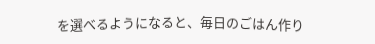を選べるようになると、毎日のごはん作り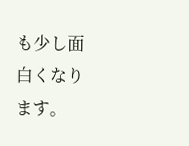も少し面白くなります。